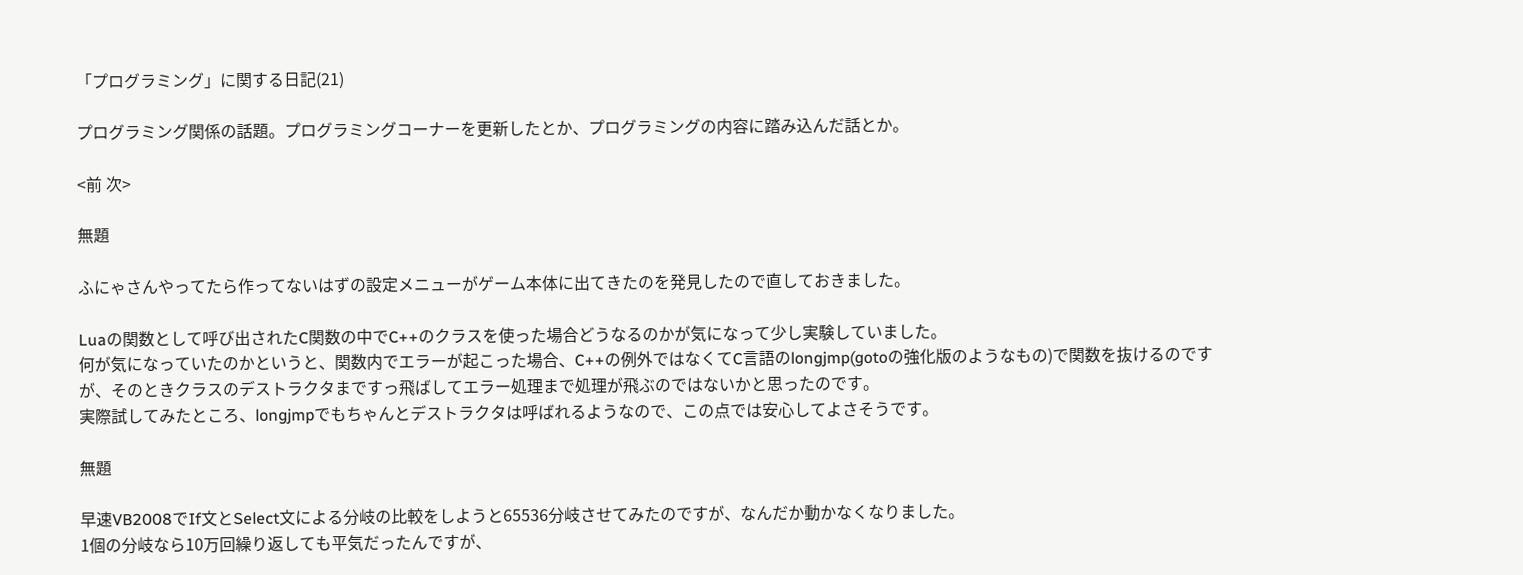「プログラミング」に関する日記(21)

プログラミング関係の話題。プログラミングコーナーを更新したとか、プログラミングの内容に踏み込んだ話とか。

<前 次>

無題

ふにゃさんやってたら作ってないはずの設定メニューがゲーム本体に出てきたのを発見したので直しておきました。

Luaの関数として呼び出されたC関数の中でC++のクラスを使った場合どうなるのかが気になって少し実験していました。
何が気になっていたのかというと、関数内でエラーが起こった場合、C++の例外ではなくてC言語のlongjmp(gotoの強化版のようなもの)で関数を抜けるのですが、そのときクラスのデストラクタまですっ飛ばしてエラー処理まで処理が飛ぶのではないかと思ったのです。
実際試してみたところ、longjmpでもちゃんとデストラクタは呼ばれるようなので、この点では安心してよさそうです。

無題

早速VB2008でIf文とSelect文による分岐の比較をしようと65536分岐させてみたのですが、なんだか動かなくなりました。
1個の分岐なら10万回繰り返しても平気だったんですが、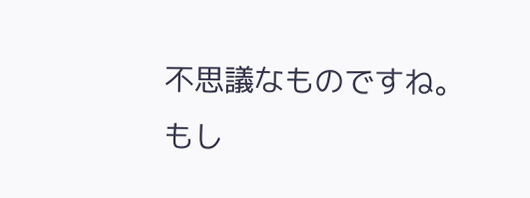不思議なものですね。
もし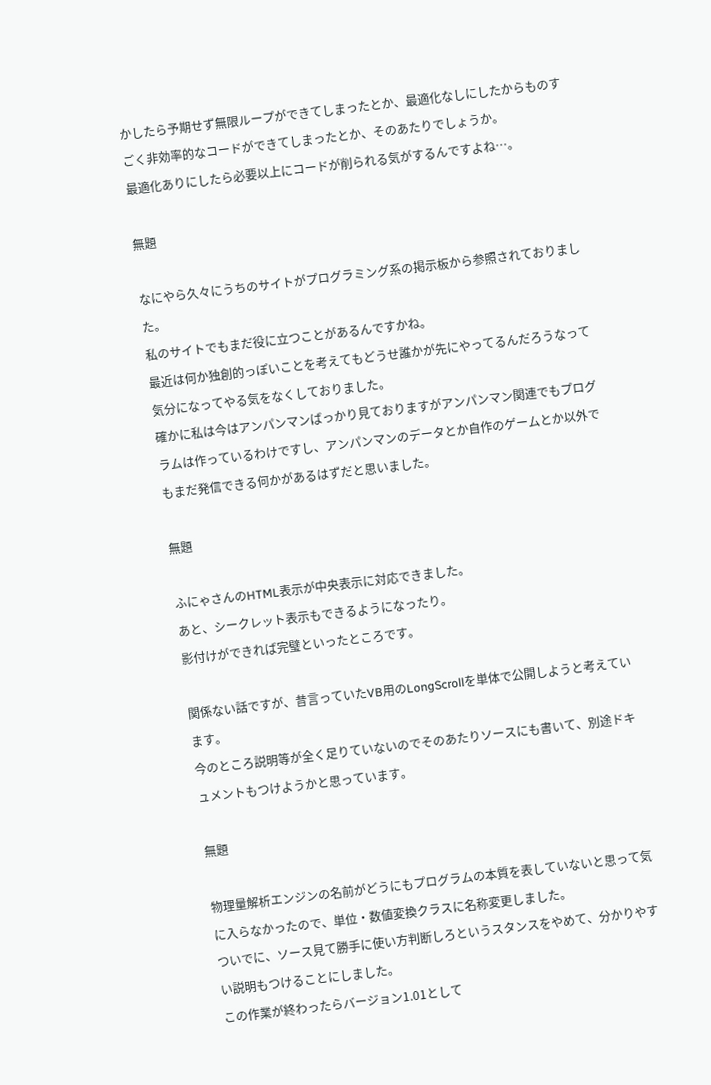かしたら予期せず無限ループができてしまったとか、最適化なしにしたからものすごく非効率的なコードができてしまったとか、そのあたりでしょうか。
最適化ありにしたら必要以上にコードが削られる気がするんですよね…。

無題

なにやら久々にうちのサイトがプログラミング系の掲示板から参照されておりました。
私のサイトでもまだ役に立つことがあるんですかね。
最近は何か独創的っぽいことを考えてもどうせ誰かが先にやってるんだろうなって気分になってやる気をなくしておりました。
確かに私は今はアンパンマンばっかり見ておりますがアンパンマン関連でもプログラムは作っているわけですし、アンパンマンのデータとか自作のゲームとか以外でもまだ発信できる何かがあるはずだと思いました。

無題

ふにゃさんのHTML表示が中央表示に対応できました。
あと、シークレット表示もできるようになったり。
影付けができれば完璧といったところです。

関係ない話ですが、昔言っていたVB用のLongScrollを単体で公開しようと考えています。
今のところ説明等が全く足りていないのでそのあたりソースにも書いて、別途ドキュメントもつけようかと思っています。

無題

物理量解析エンジンの名前がどうにもプログラムの本質を表していないと思って気に入らなかったので、単位・数値変換クラスに名称変更しました。
ついでに、ソース見て勝手に使い方判断しろというスタンスをやめて、分かりやすい説明もつけることにしました。
この作業が終わったらバージョン1.01として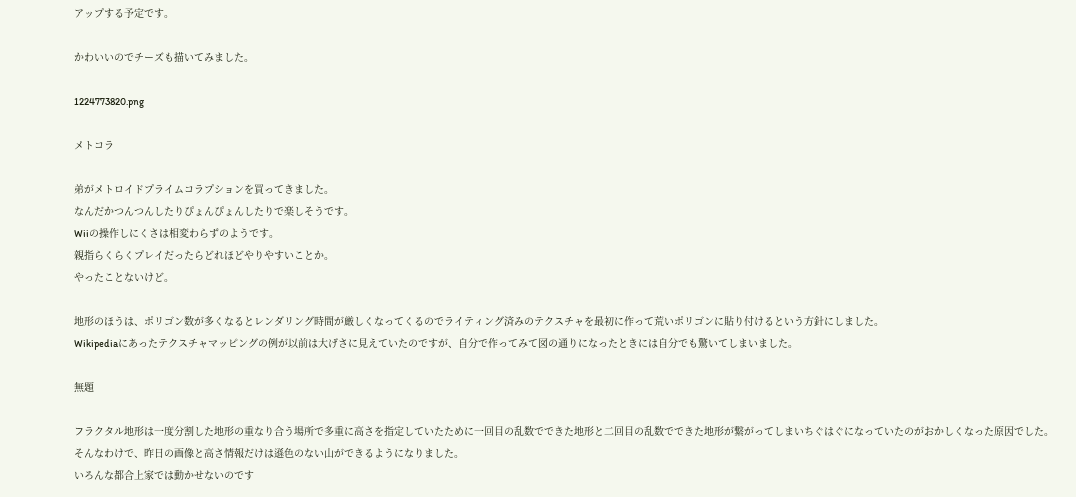アップする予定です。

かわいいのでチーズも描いてみました。

1224773820.png

メトコラ

弟がメトロイドプライムコラプションを買ってきました。
なんだかつんつんしたりぴょんぴょんしたりで楽しそうです。
Wiiの操作しにくさは相変わらずのようです。
親指らくらくプレイだったらどれほどやりやすいことか。
やったことないけど。

地形のほうは、ポリゴン数が多くなるとレンダリング時間が厳しくなってくるのでライティング済みのテクスチャを最初に作って荒いポリゴンに貼り付けるという方針にしました。
Wikipediaにあったテクスチャマッピングの例が以前は大げさに見えていたのですが、自分で作ってみて図の通りになったときには自分でも驚いてしまいました。

無題

フラクタル地形は一度分割した地形の重なり合う場所で多重に高さを指定していたために一回目の乱数でできた地形と二回目の乱数でできた地形が繋がってしまいちぐはぐになっていたのがおかしくなった原因でした。
そんなわけで、昨日の画像と高さ情報だけは遜色のない山ができるようになりました。
いろんな都合上家では動かせないのです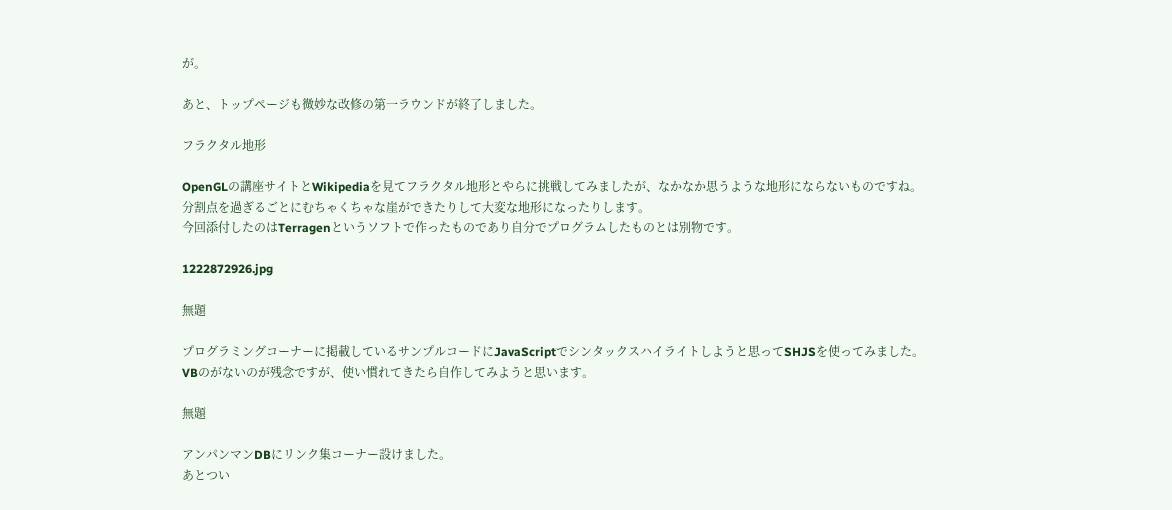が。

あと、トップページも微妙な改修の第一ラウンドが終了しました。

フラクタル地形

OpenGLの講座サイトとWikipediaを見てフラクタル地形とやらに挑戦してみましたが、なかなか思うような地形にならないものですね。
分割点を過ぎるごとにむちゃくちゃな崖ができたりして大変な地形になったりします。
今回添付したのはTerragenというソフトで作ったものであり自分でプログラムしたものとは別物です。

1222872926.jpg

無題

プログラミングコーナーに掲載しているサンプルコードにJavaScriptでシンタックスハイライトしようと思ってSHJSを使ってみました。
VBのがないのが残念ですが、使い慣れてきたら自作してみようと思います。

無題

アンパンマンDBにリンク集コーナー設けました。
あとつい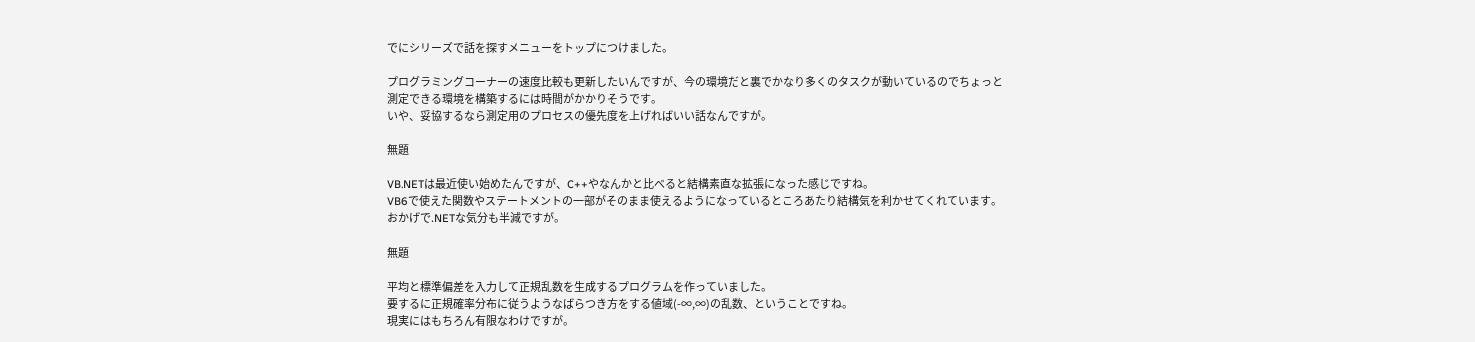でにシリーズで話を探すメニューをトップにつけました。

プログラミングコーナーの速度比較も更新したいんですが、今の環境だと裏でかなり多くのタスクが動いているのでちょっと測定できる環境を構築するには時間がかかりそうです。
いや、妥協するなら測定用のプロセスの優先度を上げればいい話なんですが。

無題

VB.NETは最近使い始めたんですが、C++やなんかと比べると結構素直な拡張になった感じですね。
VB6で使えた関数やステートメントの一部がそのまま使えるようになっているところあたり結構気を利かせてくれています。
おかげで.NETな気分も半減ですが。

無題

平均と標準偏差を入力して正規乱数を生成するプログラムを作っていました。
要するに正規確率分布に従うようなばらつき方をする値域(-∞,∞)の乱数、ということですね。
現実にはもちろん有限なわけですが。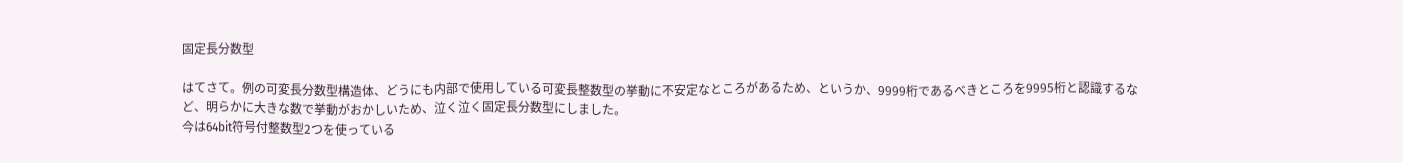固定長分数型

はてさて。例の可変長分数型構造体、どうにも内部で使用している可変長整数型の挙動に不安定なところがあるため、というか、9999桁であるべきところを9995桁と認識するなど、明らかに大きな数で挙動がおかしいため、泣く泣く固定長分数型にしました。
今は64bit符号付整数型2つを使っている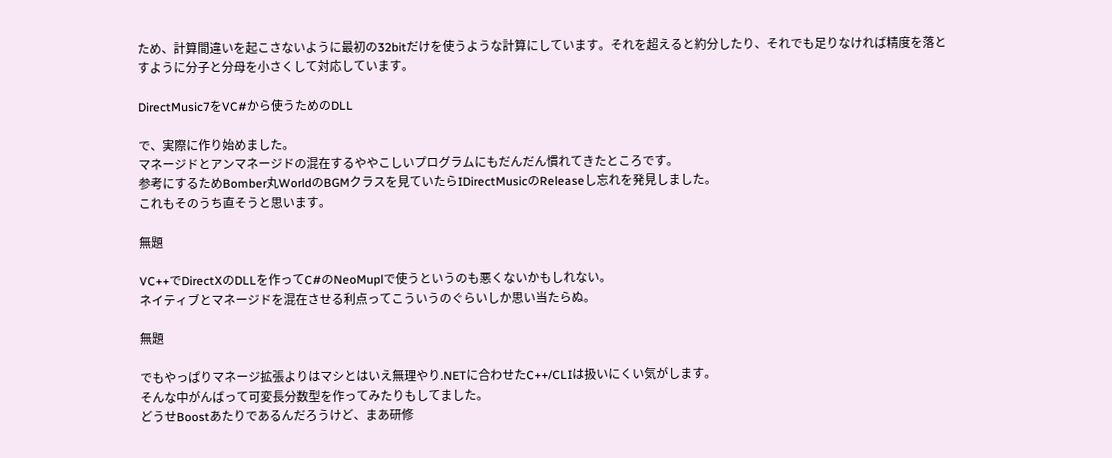ため、計算間違いを起こさないように最初の32bitだけを使うような計算にしています。それを超えると約分したり、それでも足りなければ精度を落とすように分子と分母を小さくして対応しています。

DirectMusic7をVC#から使うためのDLL

で、実際に作り始めました。
マネージドとアンマネージドの混在するややこしいプログラムにもだんだん慣れてきたところです。
参考にするためBomber丸WorldのBGMクラスを見ていたらIDirectMusicのReleaseし忘れを発見しました。
これもそのうち直そうと思います。

無題

VC++でDirectXのDLLを作ってC#のNeoMuplで使うというのも悪くないかもしれない。
ネイティブとマネージドを混在させる利点ってこういうのぐらいしか思い当たらぬ。

無題

でもやっぱりマネージ拡張よりはマシとはいえ無理やり.NETに合わせたC++/CLIは扱いにくい気がします。
そんな中がんばって可変長分数型を作ってみたりもしてました。
どうせBoostあたりであるんだろうけど、まあ研修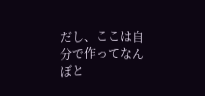だし、ここは自分で作ってなんぼと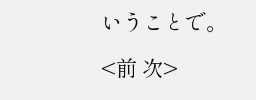いうことで。

<前 次>